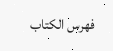فهرس الكتاب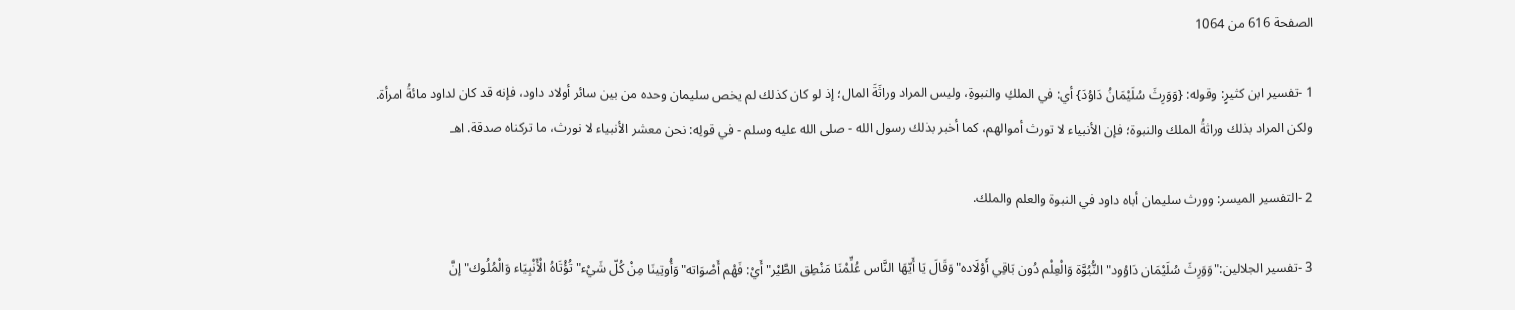الصفحة 616 من 1064

1 -تفسير ابن كثيرٍ: وقوله: {وَوَرِثَ سُلَيْمَانُ دَاوُدَ} أي: في الملكِ والنبوةِ، وليس المراد وراثَةَ المال؛ إذ لو كان كذلك لم يخص سليمان وحده من بين سائر أولاد داود، فإنه قد كان لداود مائةُ امرأة. ولكن المراد بذلك وراثةُ الملك والنبوة؛ فإن الأنبياء لا تورث أموالهم، كما أخبر بذلك رسول الله - صلى الله عليه وسلم - في قولِه: نحن معشر الأنبياء لا نورث، ما تركناه صدقة. اهـ

2 -التفسير الميسر: وورث سليمان أباه داود في النبوة والعلم والملك.

3 -تفسير الجلالين:"وَوَرِثَ سُلَيْمَان دَاوُود"النُّبُوَّة وَالْعِلْم دُون بَاقِي أَوْلَاده"وَقَالَ يَا أَيّهَا النَّاس عُلِّمْنَا مَنْطِق الطَّيْر"أَيْ: فَهْم أَصْوَاته"وَأُوتِينَا مِنْ كُلّ شَيْء"تُؤْتَاهُ الْأَنْبِيَاء وَالْمُلُوك"إنَّ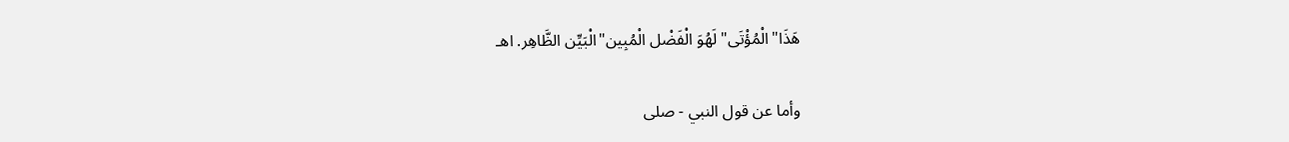هَذَا"الْمُؤْتَى"لَهُوَ الْفَضْل الْمُبِين"الْبَيِّن الظَّاهِر. اهـ

وأما عن قول النبي - صلى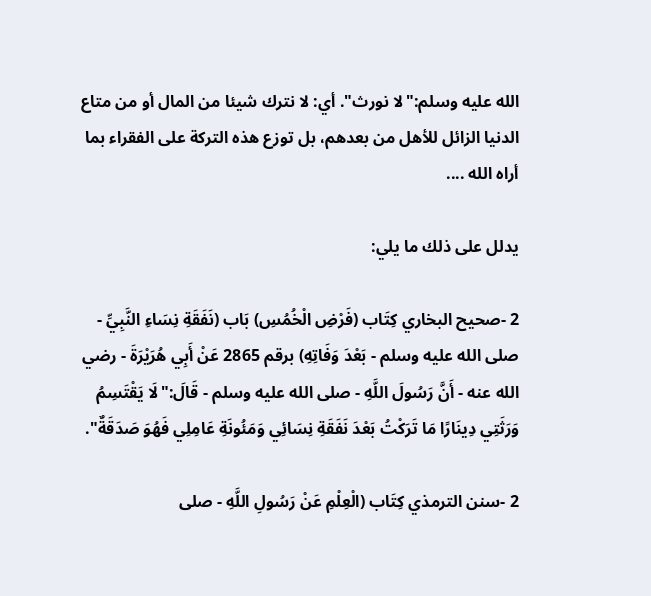الله عليه وسلم:"لا نورث". أي: لا نترك شيئا من المال أو من متاع الدنيا الزائل للأهل من بعدهم، بل توزع هذه التركة على الفقراء بما أراه الله ....

يدلل على ذلك ما يلي:

2 -صحيح البخاري كِتَاب (فَرْضِ الْخُمُسِ) بَاب (نَفَقَةِ نِسَاءِ النَّبِيِّ - صلى الله عليه وسلم - بَعْدَ وَفَاتِهِ) برقم 2865 عَنْ أَبِي هُرَيْرَةَ - رضي الله عنه - أَنَّ رَسُولَ اللَّهِ - صلى الله عليه وسلم - قَالَ:"لَا يَقْتَسِمُ وَرَثَتِي دِينَارًا مَا تَرَكْتُ بَعْدَ نَفَقَةِ نِسَائِي وَمَئُونَةِ عَامِلِي فَهُوَ صَدَقَةٌ".

2 -سنن الترمذي كِتَاب (الْعِلْمِ عَنْ رَسُولِ اللَّهِ - صلى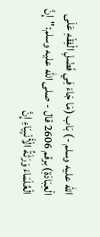الله عليه وسلم -) بَاب (مَا جَاءَ فِي فَضْلِ الْفِقْهِ عَلَى الْعِبَادَةِ) برقم 2606 قال - صلى الله عليه وسلم:"إِنَّ الْعُلَمَاءَ وَرَثَةُ الْأَنْبِيَاءِ إِنَّ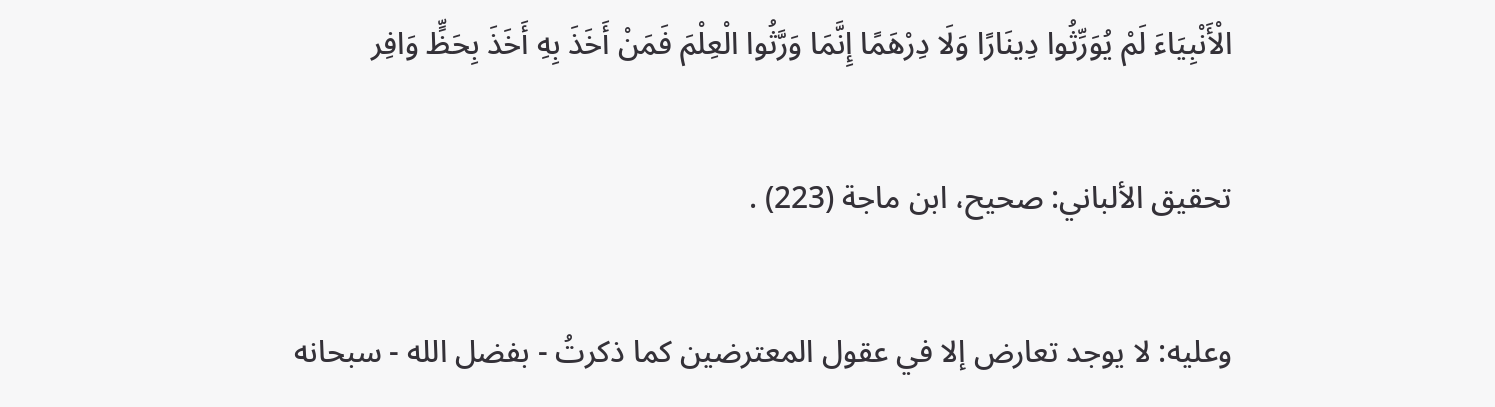الْأَنْبِيَاءَ لَمْ يُوَرِّثُوا دِينَارًا وَلَا دِرْهَمًا إِنَّمَا وَرَّثُوا الْعِلْمَ فَمَنْ أَخَذَ بِهِ أَخَذَ بِحَظٍّ وَافِر

تحقيق الألباني: صحيح، ابن ماجة (223) .

وعليه: لا يوجد تعارض إلا في عقول المعترضين كما ذكرتُ - بفضل الله - سبحانه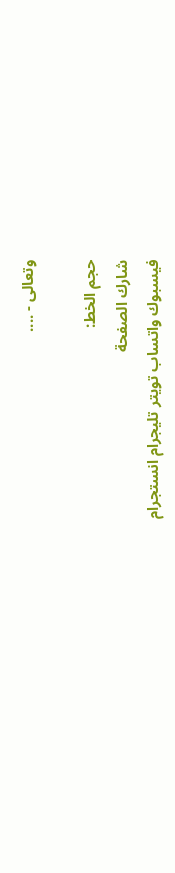وتعالى - ....

حجم الخط:
شارك الصفحة
فيسبوك واتساب تويتر تليجرام انستجرام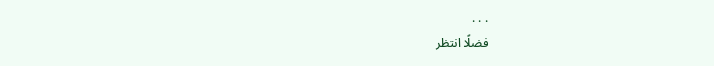. . .
فضلًا انتظر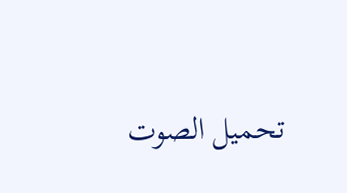تحميل الصوت